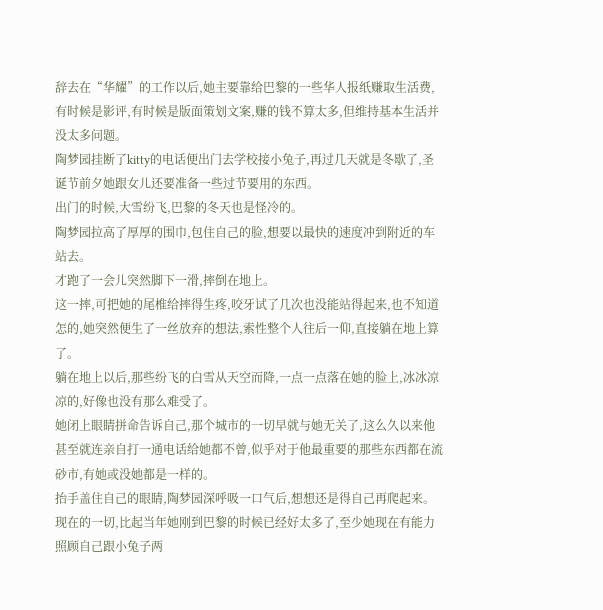辞去在“华耀”的工作以后,她主要靠给巴黎的一些华人报纸赚取生活费,有时候是影评,有时候是版面策划文案,赚的钱不算太多,但维持基本生活并没太多问题。
陶梦园挂断了kitty的电话便出门去学校接小兔子,再过几天就是冬歇了,圣诞节前夕她跟女儿还要准备一些过节要用的东西。
出门的时候,大雪纷飞,巴黎的冬天也是怪冷的。
陶梦园拉高了厚厚的围巾,包住自己的脸,想要以最快的速度冲到附近的车站去。
才跑了一会儿突然脚下一滑,摔倒在地上。
这一摔,可把她的尾椎给摔得生疼,咬牙试了几次也没能站得起来,也不知道怎的,她突然便生了一丝放弃的想法,索性整个人往后一仰,直接躺在地上算了。
躺在地上以后,那些纷飞的白雪从天空而降,一点一点落在她的脸上,冰冰凉凉的,好像也没有那么难受了。
她闭上眼睛拼命告诉自己,那个城市的一切早就与她无关了,这么久以来他甚至就连亲自打一通电话给她都不曾,似乎对于他最重要的那些东西都在流砂市,有她或没她都是一样的。
抬手盖住自己的眼睛,陶梦园深呼吸一口气后,想想还是得自己再爬起来。
现在的一切,比起当年她刚到巴黎的时候已经好太多了,至少她现在有能力照顾自己跟小兔子两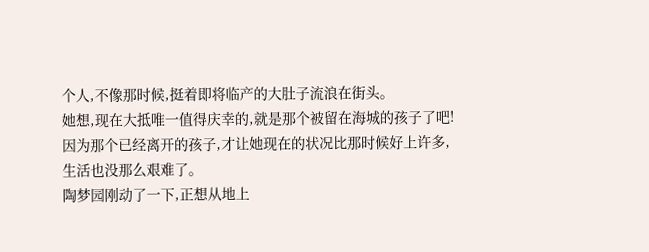个人,不像那时候,挺着即将临产的大肚子流浪在街头。
她想,现在大抵唯一值得庆幸的,就是那个被留在海城的孩子了吧!
因为那个已经离开的孩子,才让她现在的状况比那时候好上许多,生活也没那么艰难了。
陶梦园刚动了一下,正想从地上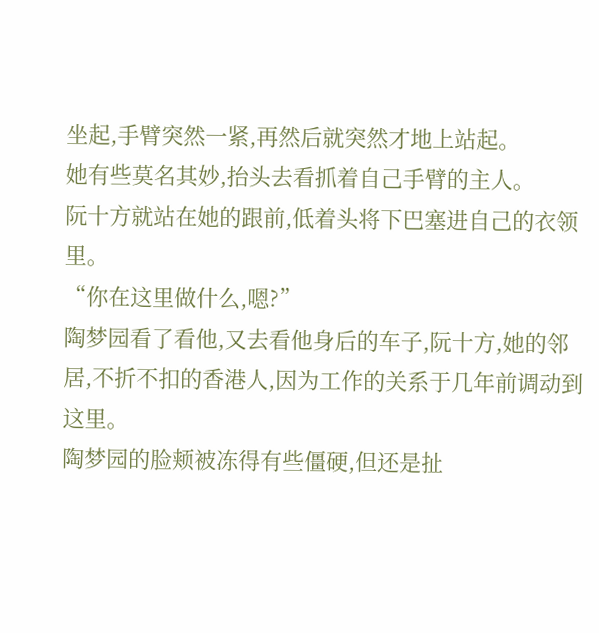坐起,手臂突然一紧,再然后就突然才地上站起。
她有些莫名其妙,抬头去看抓着自己手臂的主人。
阮十方就站在她的跟前,低着头将下巴塞进自己的衣领里。
“你在这里做什么,嗯?”
陶梦园看了看他,又去看他身后的车子,阮十方,她的邻居,不折不扣的香港人,因为工作的关系于几年前调动到这里。
陶梦园的脸颊被冻得有些僵硬,但还是扯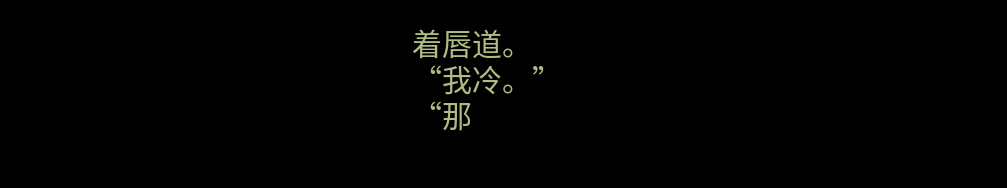着唇道。
“我冷。”
“那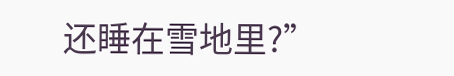还睡在雪地里?”